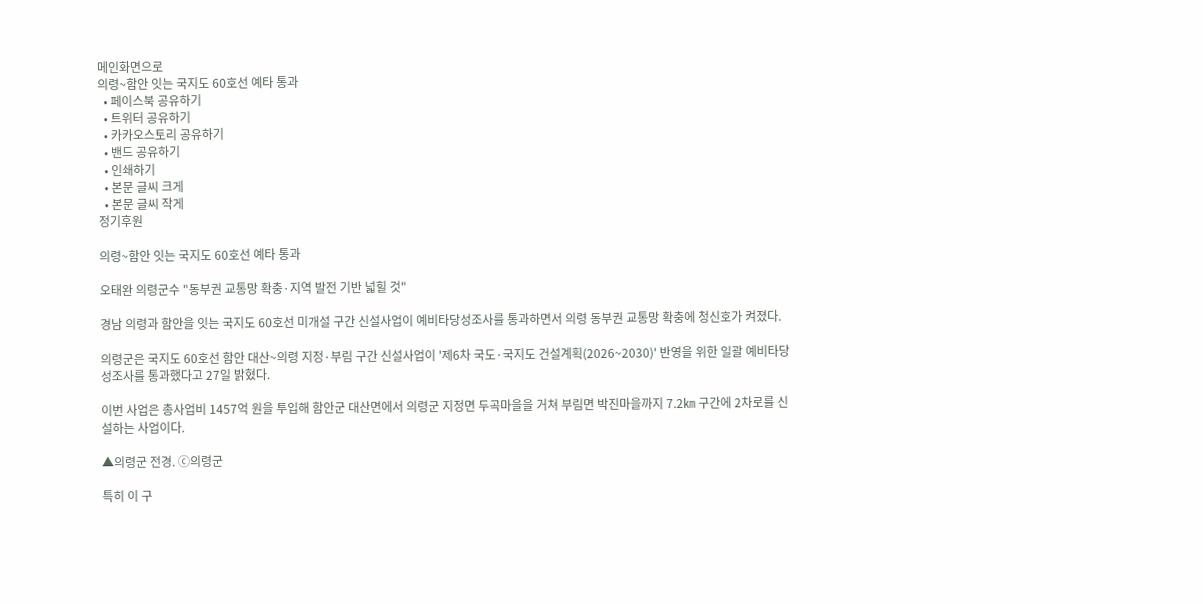메인화면으로
의령~함안 잇는 국지도 60호선 예타 통과
  • 페이스북 공유하기
  • 트위터 공유하기
  • 카카오스토리 공유하기
  • 밴드 공유하기
  • 인쇄하기
  • 본문 글씨 크게
  • 본문 글씨 작게
정기후원

의령~함안 잇는 국지도 60호선 예타 통과

오태완 의령군수 "동부권 교통망 확충·지역 발전 기반 넓힐 것"

경남 의령과 함안을 잇는 국지도 60호선 미개설 구간 신설사업이 예비타당성조사를 통과하면서 의령 동부권 교통망 확충에 청신호가 켜졌다.

의령군은 국지도 60호선 함안 대산~의령 지정·부림 구간 신설사업이 '제6차 국도·국지도 건설계획(2026~2030)' 반영을 위한 일괄 예비타당성조사를 통과했다고 27일 밝혔다.

이번 사업은 총사업비 1457억 원을 투입해 함안군 대산면에서 의령군 지정면 두곡마을을 거쳐 부림면 박진마을까지 7.2㎞ 구간에 2차로를 신설하는 사업이다.

▲의령군 전경. ⓒ의령군

특히 이 구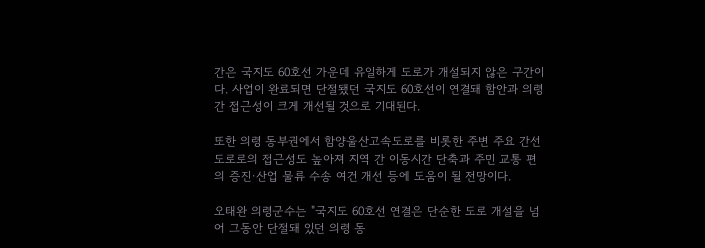간은 국지도 60호선 가운데 유일하게 도로가 개설되지 않은 구간이다. 사업이 완료되면 단절됐던 국지도 60호선이 연결돼 함안과 의령 간 접근성이 크게 개선될 것으로 기대된다.

또한 의령 동부권에서 함양울산고속도로를 비롯한 주변 주요 간선도로로의 접근성도 높아져 지역 간 이동시간 단축과 주민 교통 편의 증진·산업 물류 수송 여건 개선 등에 도움이 될 전망이다.

오태완 의령군수는 "국지도 60호선 연결은 단순한 도로 개설을 넘어 그동안 단절돼 있던 의령 동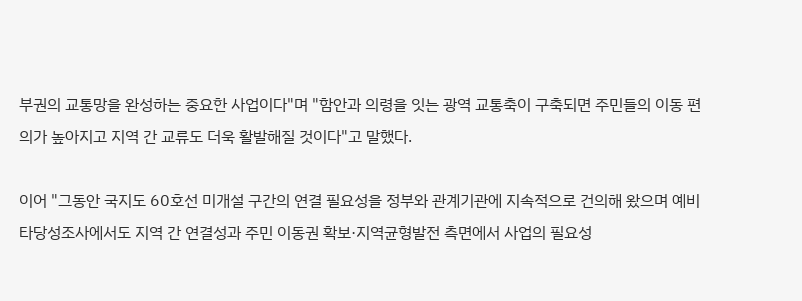부권의 교통망을 완성하는 중요한 사업이다"며 "함안과 의령을 잇는 광역 교통축이 구축되면 주민들의 이동 편의가 높아지고 지역 간 교류도 더욱 활발해질 것이다"고 말했다.

이어 "그동안 국지도 60호선 미개설 구간의 연결 필요성을 정부와 관계기관에 지속적으로 건의해 왔으며 예비타당성조사에서도 지역 간 연결성과 주민 이동권 확보·지역균형발전 측면에서 사업의 필요성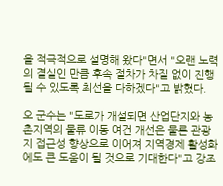을 적극적으로 설명해 왔다"면서 "오랜 노력의 결실인 만큼 후속 절차가 차질 없이 진행될 수 있도록 최선을 다하겠다"고 밝혔다.

오 군수는 "도로가 개설되면 산업단지와 농촌지역의 물류 이동 여건 개선은 물론 관광지 접근성 향상으로 이어져 지역경제 활성화에도 큰 도움이 될 것으로 기대한다"고 강조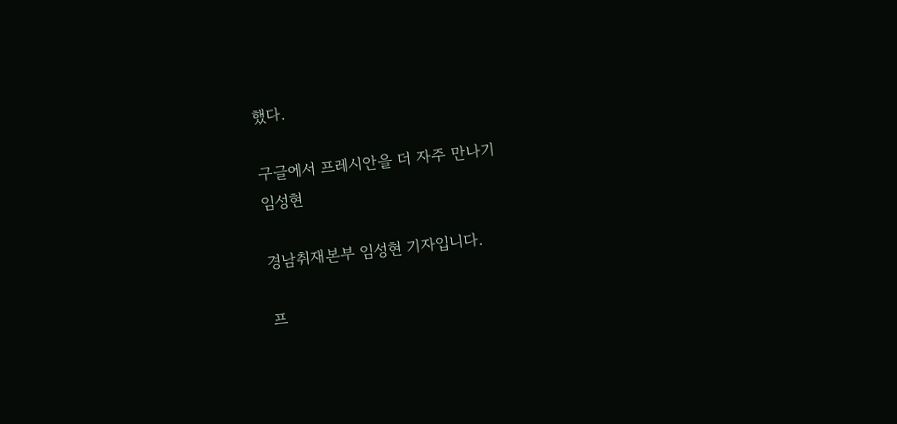했다.

구글에서 프레시안을 더 자주 만나기
임성현

경남취재본부 임성현 기자입니다.

프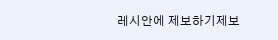레시안에 제보하기제보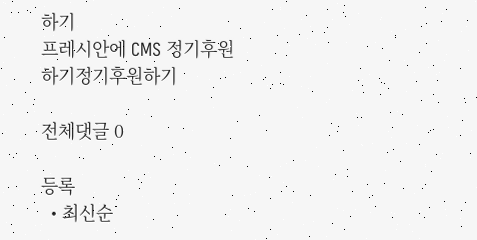하기
프레시안에 CMS 정기후원하기정기후원하기

전체댓글 0

등록
  • 최신순